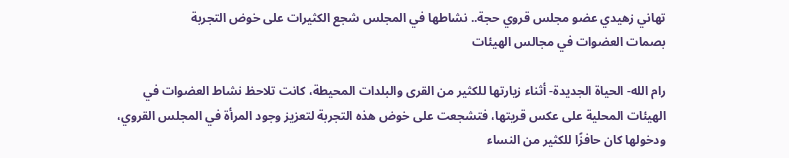تهاني زهيدي عضو مجلس قروي حجة.. نشاطها في المجلس شجع الكثيرات على خوض التجربة
بصمات العضوات في مجالس الهيئات

رام الله- الحياة الجديدة- أثناء زيارتها للكثير من القرى والبلدات المحيطة، كانت تلاحظ نشاط العضوات في الهيئات المحلية على عكس قريتها، فتشجعت على خوض هذه التجربة لتعزيز وجود المرأة في المجلس القروي، ودخولها كان حافزًا للكثير من النساء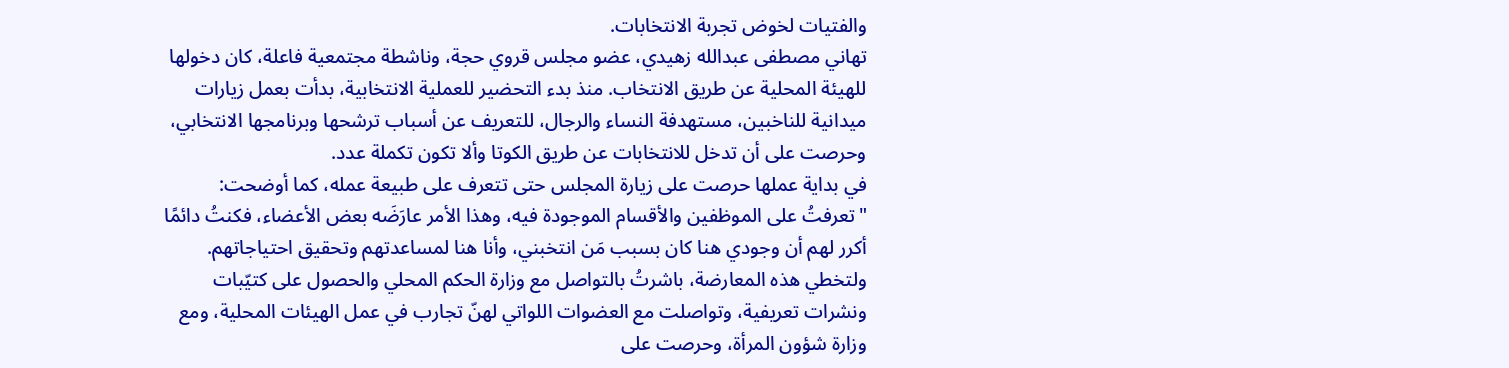والفتيات لخوض تجربة الانتخابات.
تهاني مصطفى عبدالله زهيدي، عضو مجلس قروي حجة، وناشطة مجتمعية فاعلة، كان دخولها للهيئة المحلية عن طريق الانتخاب. منذ بدء التحضير للعملية الانتخابية، بدأت بعمل زيارات ميدانية للناخبين، مستهدفة النساء والرجال، للتعريف عن أسباب ترشحها وبرنامجها الانتخابي، وحرصت على أن تدخل للانتخابات عن طريق الكوتا وألا تكون تكملة عدد.
في بداية عملها حرصت على زيارة المجلس حتى تتعرف على طبيعة عمله، كما أوضحت: "تعرفتُ على الموظفين والأقسام الموجودة فيه، وهذا الأمر عارَضَه بعض الأعضاء، فكنتُ دائمًا أكرر لهم أن وجودي هنا كان بسبب مَن انتخبني، وأنا هنا لمساعدتهم وتحقيق احتياجاتهم. ولتخطي هذه المعارضة، باشرتُ بالتواصل مع وزارة الحكم المحلي والحصول على كتيّبات ونشرات تعريفية، وتواصلت مع العضوات اللواتي لهنّ تجارب في عمل الهيئات المحلية، ومع وزارة شؤون المرأة، وحرصت على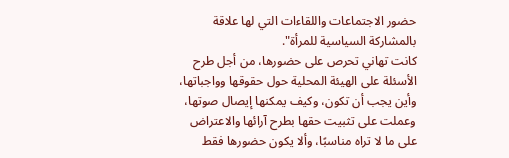حضور الاجتماعات واللقاءات التي لها علاقة بالمشاركة السياسية للمرأة".
كانت تهاني تحرص على حضورها، من أجل طرح الأسئلة على الهيئة المحلية حول حقوقها وواجباتها، وأين يجب أن تكون، وكيف يمكنها إيصال صوتها، وعملت على تثبيت حقها بطرح آرائها والاعتراض على ما لا تراه مناسبًا، وألا يكون حضورها فقط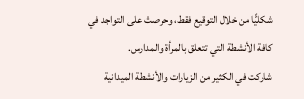شكليًّا من خلال التوقيع فقط، وحرصتْ على التواجد في كافة الأنشطة التي تتعلق بالمرأة والمدارس.
شاركت في الكثير من الزيارات والأنشطة الميدانية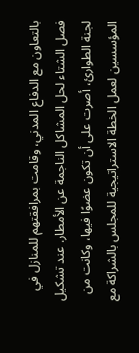بالتعاون مع الدفاع المدني، وقامت بمرافقتهم للمنازل في فصل الشتاء لحل المشاكل الناجمة عن الأمطار. عند تشكيل لجنة الطوارئ، أصرت على أن تكون عضوًا فيها، وكانت من المؤسسين لعمل الخطة الاستراتيجية للمجلس بالشراكة مع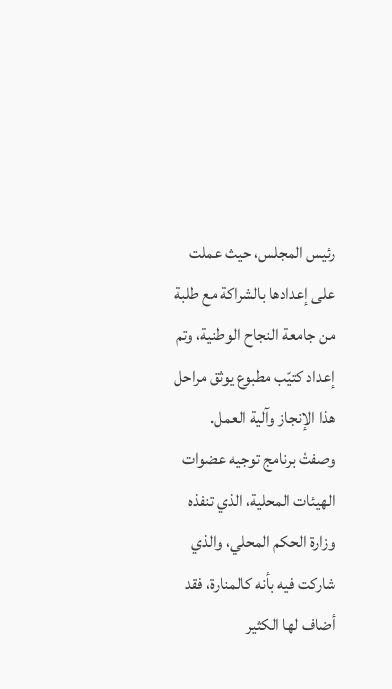رئيس المجلس، حيث عملت على إعدادها بالشراكة مع طلبة من جامعة النجاح الوطنية، وتم إعداد كتيّب مطبوع يوثق مراحل هذا الإنجاز وآلية العمل.
وصفتْ برنامج توجيه عضوات الهيئات المحلية، الذي تنفذه وزارة الحكم المحلي، والذي شاركت فيه بأنه كالمنارة، فقد أضاف لها الكثير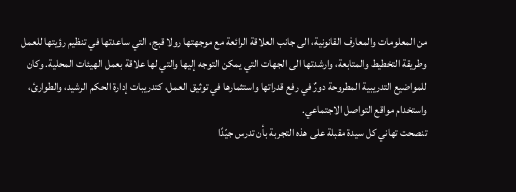من المعلومات والمعارف القانونية، الى جانب العلاقة الرائعة مع موجهتها رولا قبج، التي ساعدتها في تنظيم رؤيتها للعمل وطريقة التخطيط والمتابعة، وارشدتها الى الجهات التي يمكن التوجه إليها والتي لها علاقة بعمل الهيئات المحلية. وكان للمواضيع التدريبية المطروحة دورٌ في رفع قدراتها واستثمارها في توثيق العمل، كتدريبات إدارة الحكم الرشيد، والطوارئ، واستخدام مواقع التواصل الاجتماعي.
تنصحت تهاني كل سيدة مقبلة على هذه التجربة بأن تدرس جيّدًا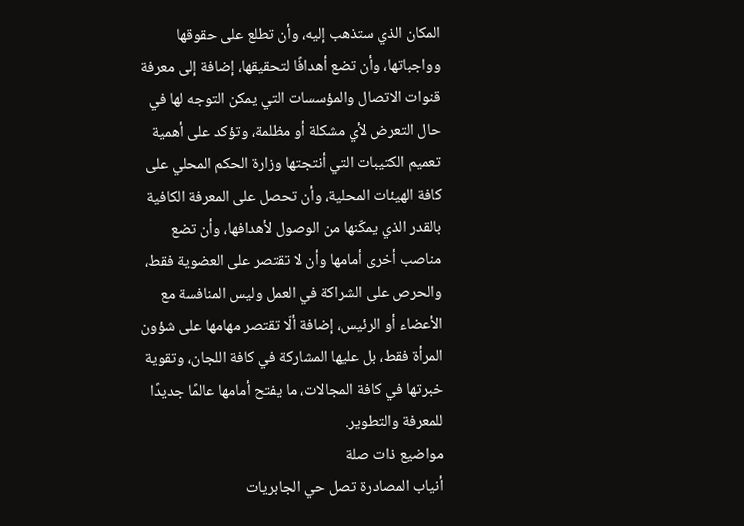المكان الذي ستذهب إليه، وأن تطلع على حقوقها وواجباتها، وأن تضع أهدافًا لتحقيقها، إضافة إلى معرفة قنوات الاتصال والمؤسسات التي يمكن التوجه لها في حال التعرض لأي مشكلة أو مظلمة، وتؤكد على أهمية تعميم الكتيبات التي أنتجتها وزارة الحكم المحلي على كافة الهيئات المحلية، وأن تحصل على المعرفة الكافية بالقدر الذي يمكّنها من الوصول لأهدافها، وأن تضع مناصب أخرى أمامها وأن لا تقتصر على العضوية فقط، والحرص على الشراكة في العمل وليس المنافسة مع الأعضاء أو الرئيس، إضافة ألّا تقتصر مهامها على شؤون المرأة فقط، بل عليها المشاركة في كافة اللجان، وتقوية خبرتها في كافة المجالات، ما يفتح أمامها عالمًا جديدًا للمعرفة والتطوير.
مواضيع ذات صلة
أنياب المصادرة تصل حي الجابريات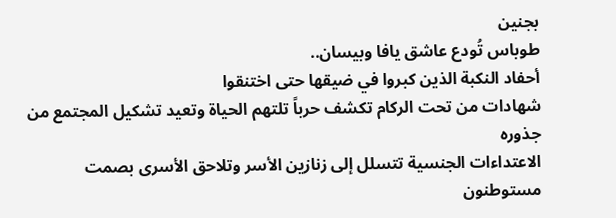بجنين
طوباس تُودع عاشق يافا وبيسان..
أحفاد النكبة الذين كبروا في ضيقها حتى اختنقوا
شهادات من تحت الركام تكشف حرباً تلتهم الحياة وتعيد تشكيل المجتمع من جذوره
الاعتداءات الجنسية تتسلل إلى زنازين الأسر وتلاحق الأسرى بصمت
مستوطنون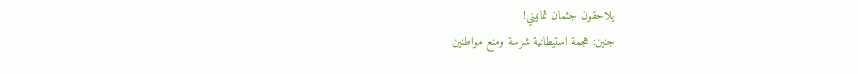يلاحقون جثمان ثمانيني!
جنين: هجمة استيطانية شرسة ومنع مواطنين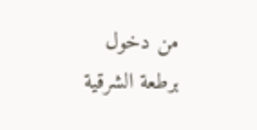من دخول برطعة الشرقية